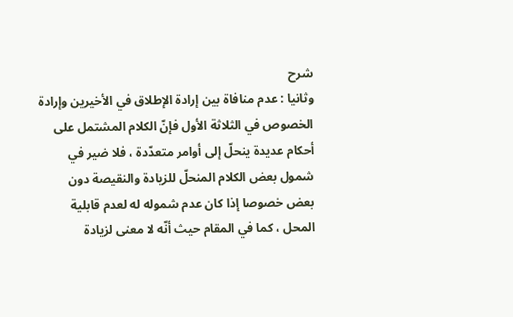شرح
وثانيا : عدم منافاة بين إرادة الإطلاق في الأخيرين وإرادة الخصوص في الثلاثة الأول فإنّ الكلام المشتمل على أحكام عديدة ينحلّ إلى أوامر متعدّدة ، فلا ضير في شمول بعض الكلام المنحلّ للزيادة والنقيصة دون بعض خصوصا إذا كان عدم شموله له لعدم قابلية المحل ، كما في المقام حيث أنّه لا معنى لزيادة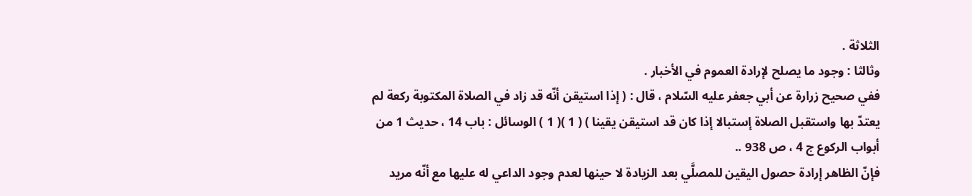الثلاثة .
وثالثا : وجود ما يصلح لإرادة العموم في الأخبار .
ففي صحيح زرارة عن أبي جعفر عليه السّلام ، قال : ( إذا استيقن أنّه قد زاد في الصلاة المكتوبة ركعة لم يعتدّ بها واستقبل الصلاة إستبالا إذا كان قد استيقن يقينا ) ( 1 )( 1 ) الوسائل : باب 14 ، حديث 1 من أبواب الركوع ج 4 ، ص 938 ..
فإنّ الظاهر إرادة حصول اليقين للمصلَّي بعد الزيادة لا حينها لعدم وجود الداعي له عليها مع أنّه مريد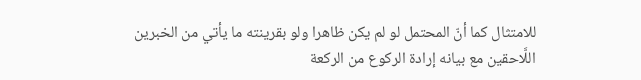للامتثال كما أنّ المحتمل لو لم يكن ظاهرا ولو بقرينته ما يأتي من الخبرين اللَّاحقين مع بيانه إرادة الركوع من الركعة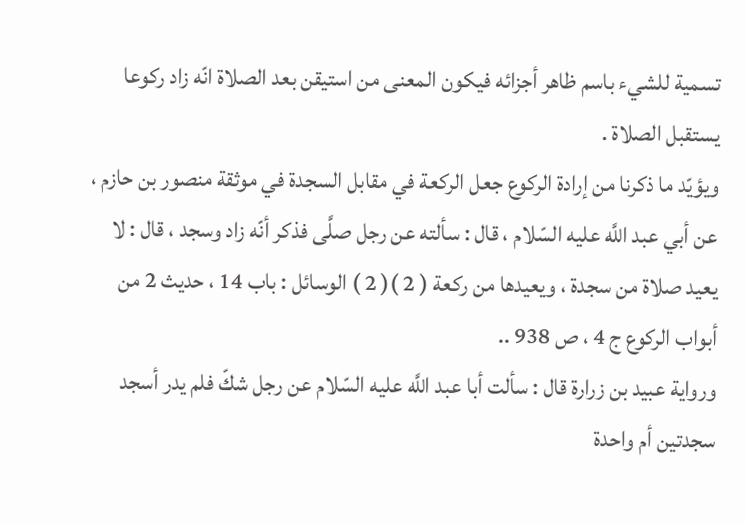تسمية للشيء باسم ظاهر أجزائه فيكون المعنى من استيقن بعد الصلاة انّه زاد ركوعا يستقبل الصلاة .
ويؤيّد ما ذكرنا من إرادة الركوع جعل الركعة في مقابل السجدة في موثقة منصور بن حازم ، عن أبي عبد اللَّه عليه السّلام ، قال : سألته عن رجل صلَّى فذكر أنّه زاد وسجد ، قال : لا يعيد صلاة من سجدة ، ويعيدها من ركعة ( 2 )( 2 ) الوسائل : باب 14 ، حديث 2 من أبواب الركوع ج 4 ، ص 938 ..
ورواية عبيد بن زرارة قال : سألت أبا عبد اللَّه عليه السّلام عن رجل شكّ فلم يدر أسجد سجدتين أم واحدة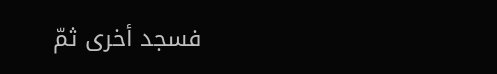فسجد أخرى ثمّ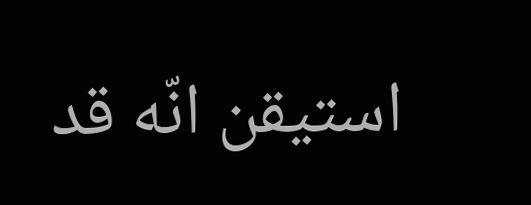استيقن انّه قد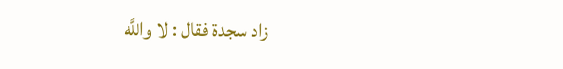زاد سجدة فقال : لا واللَّه